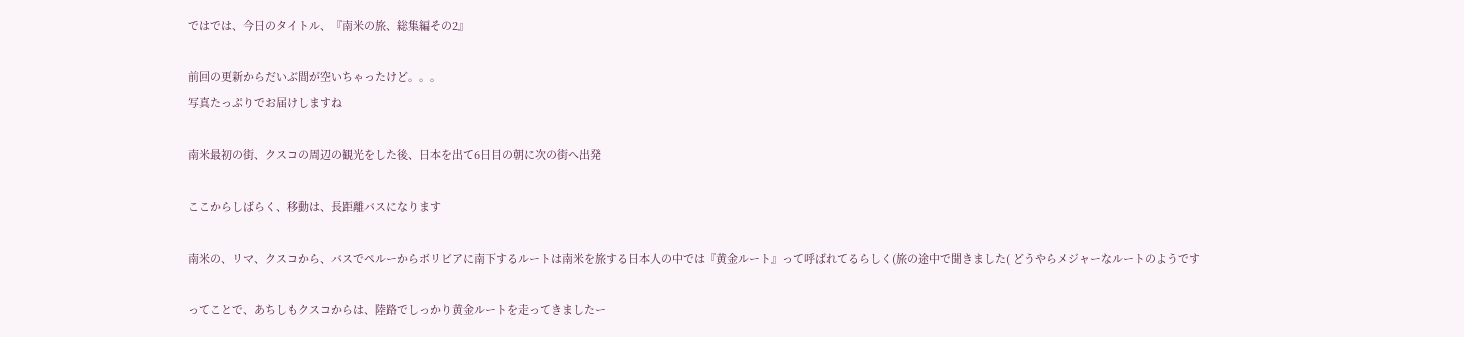ではでは、今日のタイトル、『南米の旅、総集編その2』

前回の更新からだいぶ間が空いちゃったけど。。。
写真たっぷりでお届けしますね

南米最初の街、クスコの周辺の観光をした後、日本を出て6日目の朝に次の街へ出発

ここからしばらく、移動は、長距離バスになります

南米の、リマ、クスコから、バスでペルーからボリビアに南下するルートは南米を旅する日本人の中では『黄金ルート』って呼ばれてるらしく(旅の途中で聞きました( どうやらメジャーなルートのようです

ってことで、あちしもクスコからは、陸路でしっかり黄金ルートを走ってきましたー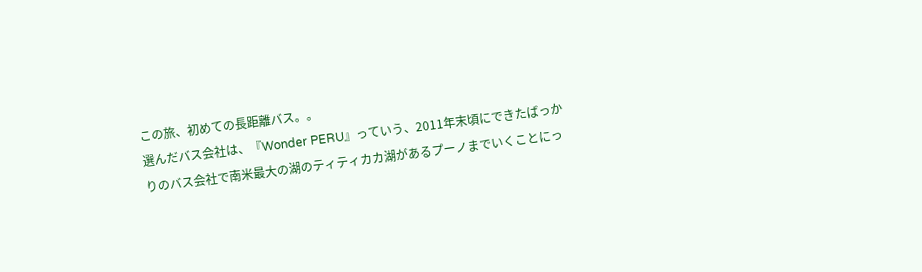この旅、初めての長距離バス。。
選んだバス会社は、『Wonder PERU』っていう、2011年末頃にできたばっかりのバス会社で南米最大の湖のティティカカ湖があるプーノまでいくことにっ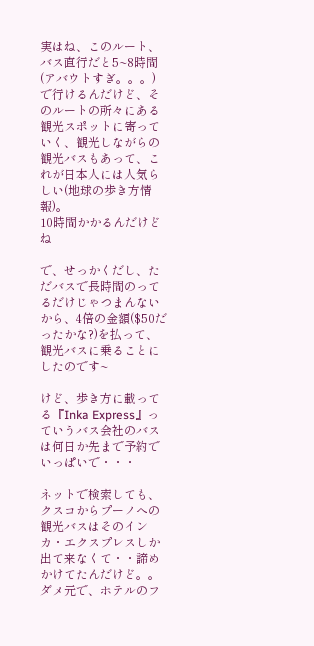実はね、このルート、バス直行だと5~8時間(アバウトすぎ。。。)で行けるんだけど、そのルートの所々にある観光スポットに寄っていく、観光しながらの観光バスもあって、これが日本人には人気らしい(地球の歩き方情報)。
10時間かかるんだけどね

で、せっかくだし、ただバスで長時間のってるだけじゃつまんないから、4倍の金額($50だったかな?)を払って、観光バスに乗ることにしたのです~

けど、歩き方に載ってる『Inka Express』っていうバス会社のバスは何日か先まで予約でいっぱいで・・・

ネットで検索しても、クスコからプーノへの観光バスはそのインカ・エクスプレスしか出て来なくて・・諦めかけてたんだけど。。
ダメ元で、ホテルのフ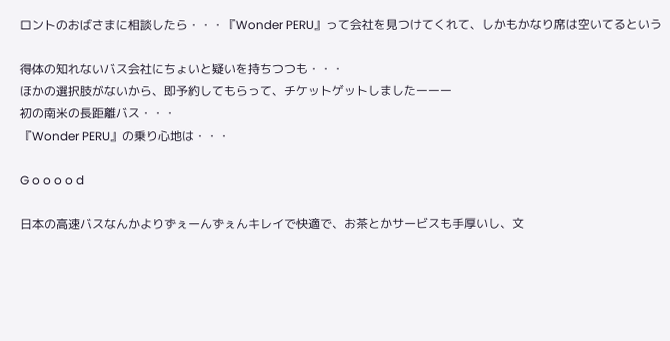ロントのおばさまに相談したら・・・『Wonder PERU』って会社を見つけてくれて、しかもかなり席は空いてるという

得体の知れないバス会社にちょいと疑いを持ちつつも・・・
ほかの選択肢がないから、即予約してもらって、チケットゲットしましたーーー
初の南米の長距離バス・・・
『Wonder PERU』の乗り心地は・・・

G o o o o d

日本の高速バスなんかよりずぇーんずぇんキレイで快適で、お茶とかサービスも手厚いし、文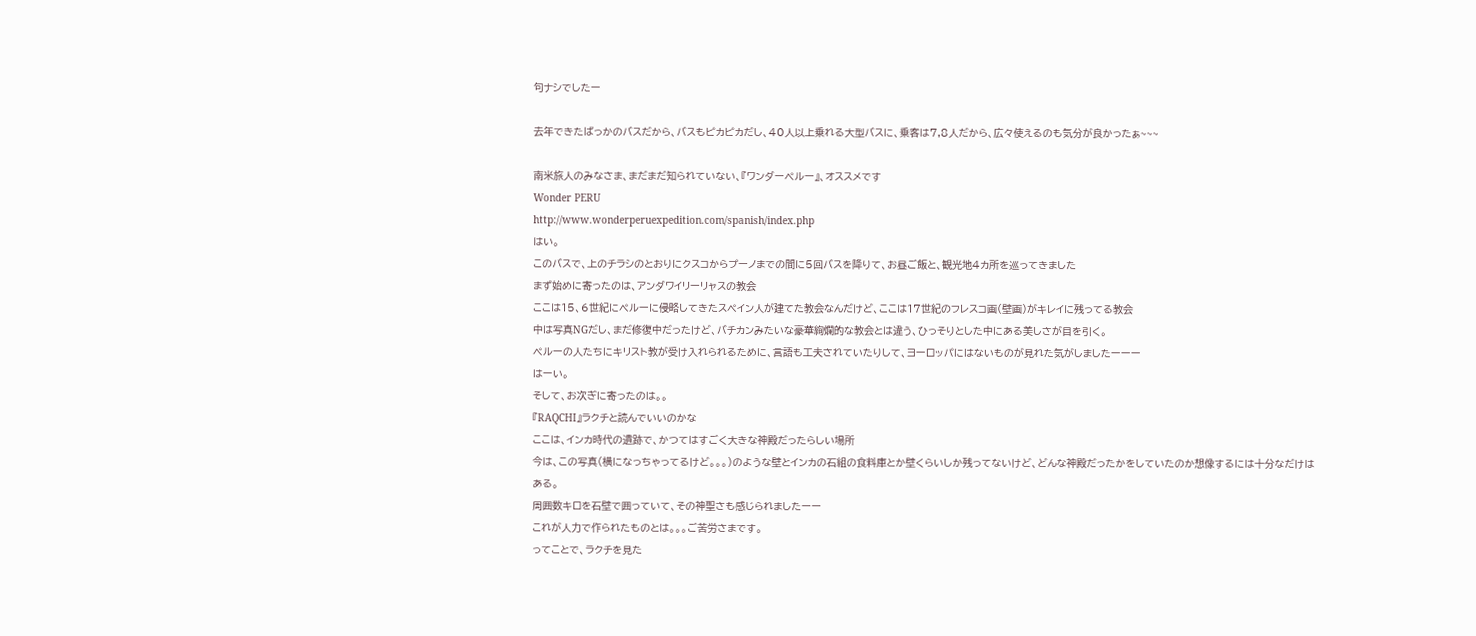句ナシでしたー

去年できたばっかのバスだから、バスもピカピカだし、40人以上乗れる大型バスに、乗客は7,8人だから、広々使えるのも気分が良かったぁ~~~

南米旅人のみなさま、まだまだ知られていない、『ワンダーペルー』、オススメです
Wonder PERU
http://www.wonderperuexpedition.com/spanish/index.php
はい。
このバスで、上のチラシのとおりにクスコからプーノまでの間に5回バスを降りて、お昼ご飯と、観光地4カ所を巡ってきました
まず始めに寄ったのは、アンダワイリーリャスの教会
ここは15、6世紀にペルーに侵略してきたスペイン人が建てた教会なんだけど、ここは17世紀のフレスコ画(壁画)がキレイに残ってる教会
中は写真NGだし、まだ修復中だったけど、バチカンみたいな豪華絢爛的な教会とは違う、ひっそりとした中にある美しさが目を引く。
ペルーの人たちにキリスト教が受け入れられるために、言語も工夫されていたりして、ヨーロッパにはないものが見れた気がしましたーーー
はーい。
そして、お次ぎに寄ったのは。。
『RAQCHI』ラクチと読んでいいのかな
ここは、インカ時代の遺跡で、かつてはすごく大きな神殿だったらしい場所
今は、この写真(横になっちゃってるけど。。。)のような壁とインカの石組の食料庫とか壁くらいしか残ってないけど、どんな神殿だったかをしていたのか想像するには十分なだけはある。
周囲数キロを石壁で囲っていて、その神聖さも感じられましたーー
これが人力で作られたものとは。。。ご苦労さまです。
ってことで、ラクチを見た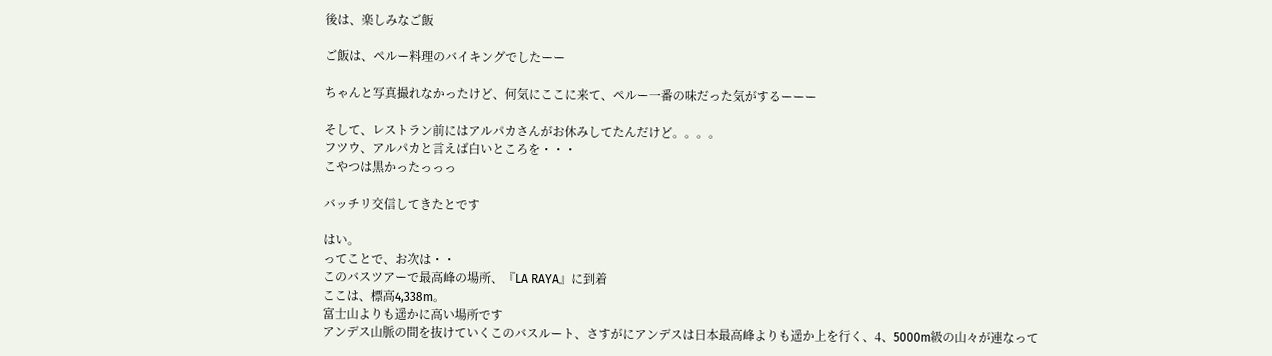後は、楽しみなご飯

ご飯は、ペルー料理のバイキングでしたーー

ちゃんと写真撮れなかったけど、何気にここに来て、ペルー一番の味だった気がするーーー

そして、レストラン前にはアルパカさんがお休みしてたんだけど。。。。
フツウ、アルパカと言えば白いところを・・・
こやつは黒かったっっっ

バッチリ交信してきたとです

はい。
ってことで、お次は・・
このバスツアーで最高峰の場所、『LA RAYA』に到着
ここは、標高4,338m。
富士山よりも遥かに高い場所です
アンデス山脈の間を抜けていくこのバスルート、さすがにアンデスは日本最高峰よりも遥か上を行く、4、5000m級の山々が連なって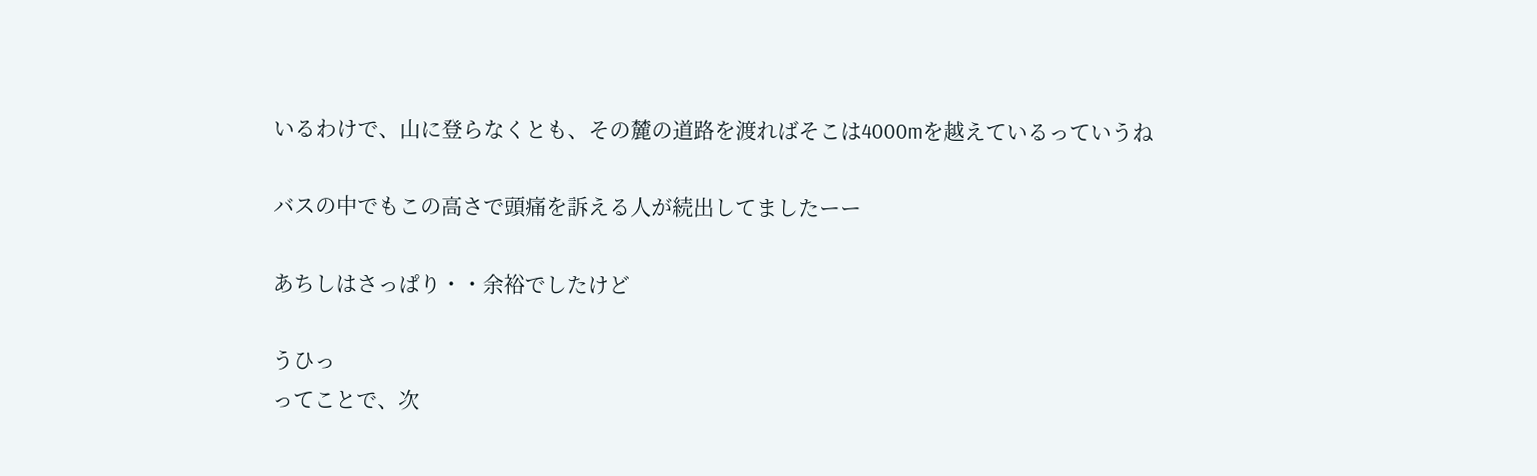いるわけで、山に登らなくとも、その麓の道路を渡ればそこは4000mを越えているっていうね

バスの中でもこの高さで頭痛を訴える人が続出してましたーー

あちしはさっぱり・・余裕でしたけど

うひっ
ってことで、次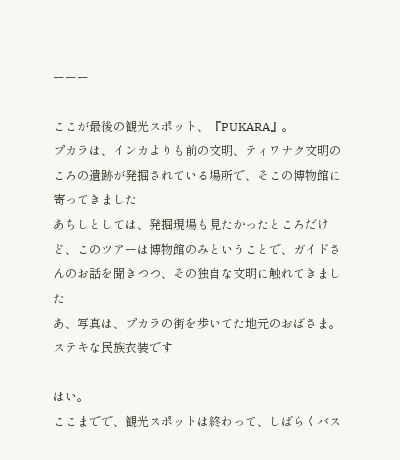ーーー

ここが最後の観光スポット、『PUKARA』。
プカラは、インカよりも前の文明、ティワナク文明のころの遺跡が発掘されている場所で、そこの博物館に寄ってきました
あちしとしては、発掘現場も見たかったところだけど、このツアーは博物館のみということで、ガイドさんのお話を聞きつつ、その独自な文明に触れてきました
あ、写真は、プカラの街を歩いてた地元のおばさま。
ステキな民族衣装です

はい。
ここまでで、観光スポットは終わって、しばらくバス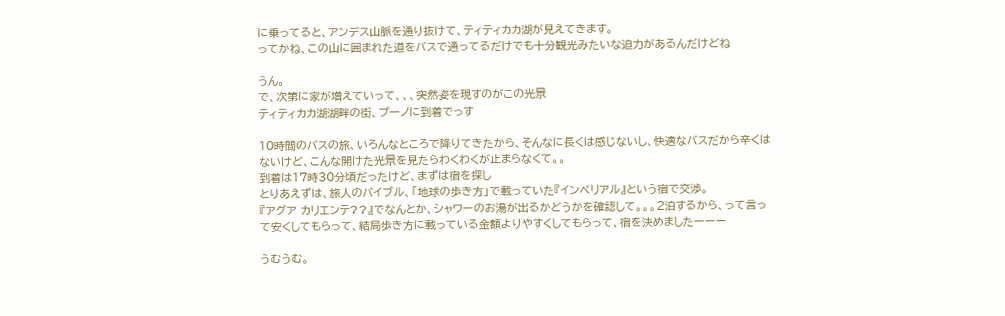に乗ってると、アンデス山脈を通り抜けて、ティティカカ湖が見えてきます。
ってかね、この山に囲まれた道をバスで通ってるだけでも十分観光みたいな迫力があるんだけどね

うん。
で、次第に家が増えていって、、、突然姿を現すのがこの光景
ティティカカ湖湖畔の街、プーノに到着でっす

10時間のバスの旅、いろんなところで降りてきたから、そんなに長くは感じないし、快適なバスだから辛くはないけど、こんな開けた光景を見たらわくわくが止まらなくて。。
到着は17時30分頃だったけど、まずは宿を探し
とりあえずは、旅人のバイブル、「地球の歩き方」で載っていた『インペリアル』という宿で交渉。
『アグア カリエンテ??』でなんとか、シャワーのお湯が出るかどうかを確認して。。。2泊するから、って言って安くしてもらって、結局歩き方に載っている金額よりやすくしてもらって、宿を決めましたーーー

うむうむ。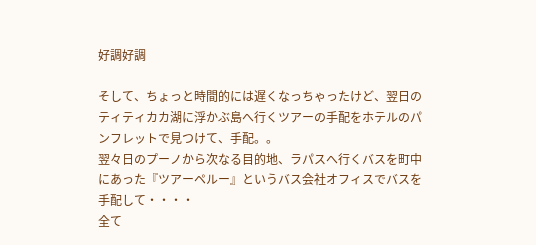好調好調

そして、ちょっと時間的には遅くなっちゃったけど、翌日のティティカカ湖に浮かぶ島へ行くツアーの手配をホテルのパンフレットで見つけて、手配。。
翌々日のプーノから次なる目的地、ラパスへ行くバスを町中にあった『ツアーペルー』というバス会社オフィスでバスを手配して・・・・
全て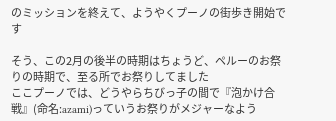のミッションを終えて、ようやくプーノの街歩き開始です

そう、この2月の後半の時期はちょうど、ペルーのお祭りの時期で、至る所でお祭りしてました
ここプーノでは、どうやらちびっ子の間で『泡かけ合戦』(命名:azami)っていうお祭りがメジャーなよう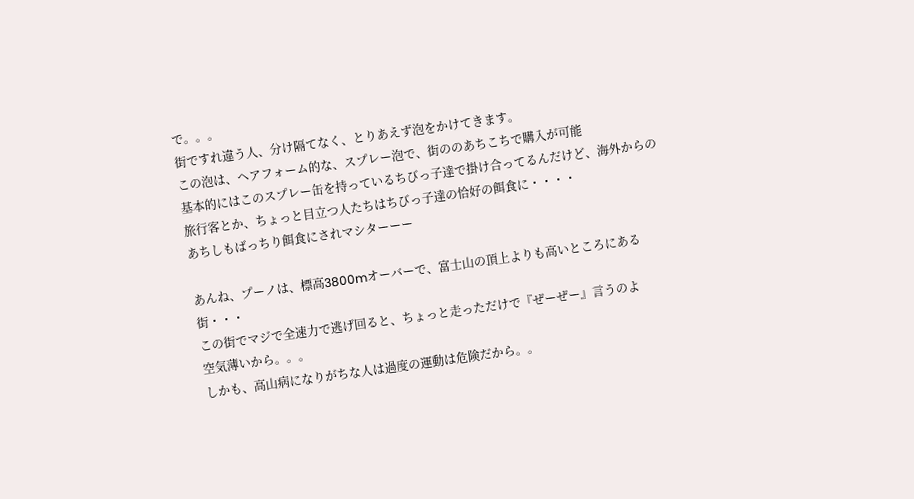で。。。
街ですれ違う人、分け隔てなく、とりあえず泡をかけてきます。
この泡は、ヘアフォーム的な、スプレー泡で、街ののあちこちで購入が可能
基本的にはこのスプレー缶を持っているちびっ子達で掛け合ってるんだけど、海外からの旅行客とか、ちょっと目立つ人たちはちびっ子達の恰好の餌食に・・・・
あちしもばっちり餌食にされマシターーー

あんね、プーノは、標高3800mオーバーで、富士山の頂上よりも高いところにある街・・・
この街でマジで全速力で逃げ回ると、ちょっと走っただけで『ぜーぜー』言うのよ
空気薄いから。。。
しかも、高山病になりがちな人は過度の運動は危険だから。。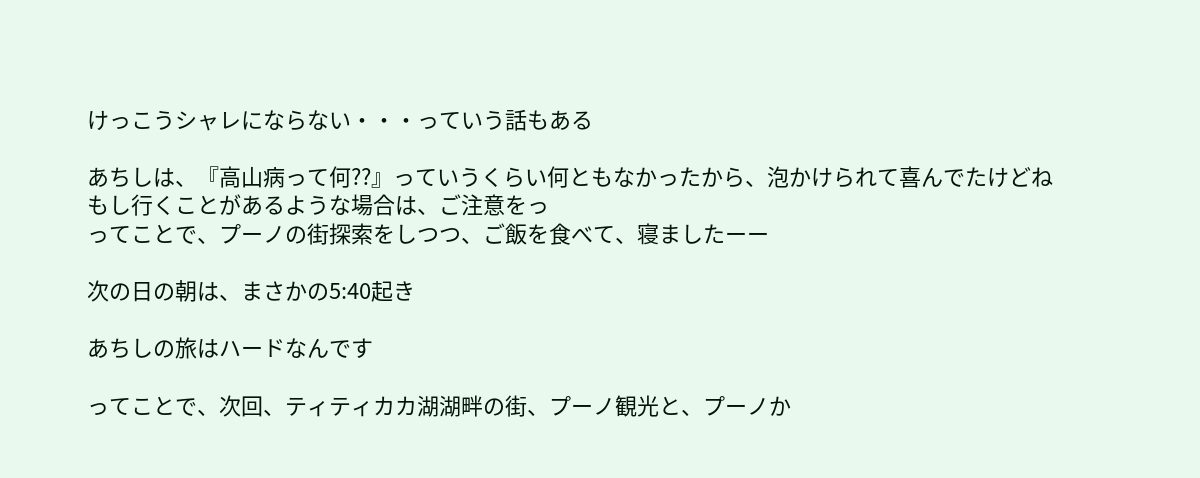けっこうシャレにならない・・・っていう話もある

あちしは、『高山病って何??』っていうくらい何ともなかったから、泡かけられて喜んでたけどね
もし行くことがあるような場合は、ご注意をっ
ってことで、プーノの街探索をしつつ、ご飯を食べて、寝ましたーー

次の日の朝は、まさかの5:40起き

あちしの旅はハードなんです

ってことで、次回、ティティカカ湖湖畔の街、プーノ観光と、プーノか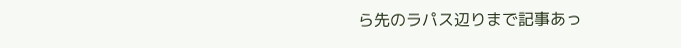ら先のラパス辺りまで記事あっ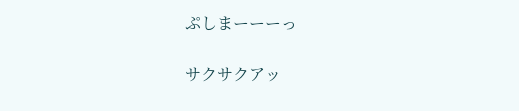ぷしまーーーっ

サクサクアッ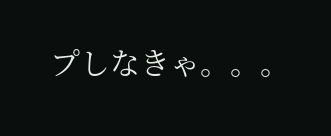プしなきゃ。。。